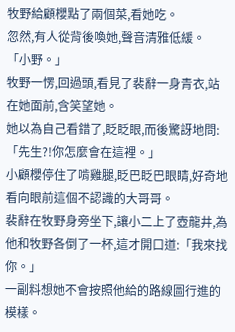牧野給顧櫻點了兩個菜,看她吃。
忽然,有人從背後喚她,聲音清雅低緩。
「小野。」
牧野一愣,回過頭,看見了裴辭一身青衣,站在她面前,含笑望她。
她以為自己看錯了,眨眨眼,而後驚訝地問:「先生?!你怎麼會在這裡。」
小顧櫻停住了啃雞腿,眨巴眨巴眼睛,好奇地看向眼前這個不認識的大哥哥。
裴辭在牧野身旁坐下,讓小二上了壺龍井,為他和牧野各倒了一杯,這才開口道:「我來找你。」
一副料想她不會按照他給的路線圖行進的模樣。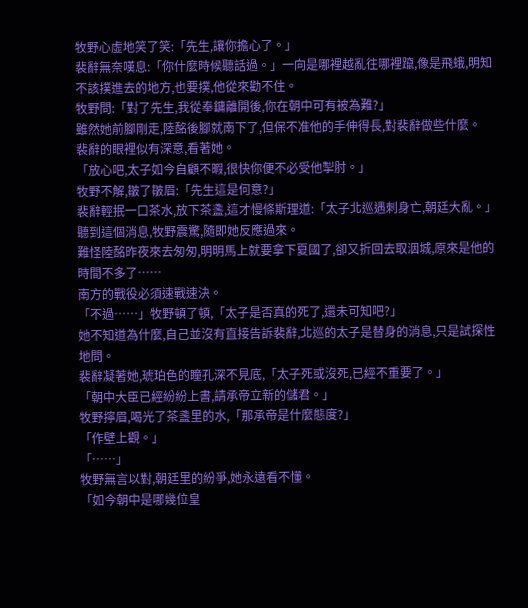牧野心虛地笑了笑:「先生,讓你擔心了。」
裴辭無奈嘆息:「你什麼時候聽話過。」一向是哪裡越亂往哪裡躥,像是飛蛾,明知不該撲進去的地方,也要撲,他從來勸不住。
牧野問:「對了先生,我從奉鏞離開後,你在朝中可有被為難?」
雖然她前腳剛走,陸酩後腳就南下了,但保不准他的手伸得長,對裴辭做些什麼。
裴辭的眼裡似有深意,看著她。
「放心吧,太子如今自顧不暇,很快你便不必受他掣肘。」
牧野不解,皺了皺眉:「先生這是何意?」
裴辭輕抿一口茶水,放下茶盞,這才慢條斯理道:「太子北巡遇刺身亡,朝廷大亂。」
聽到這個消息,牧野震驚,隨即她反應過來。
難怪陸酩昨夜來去匆匆,明明馬上就要拿下夏國了,卻又折回去取洇城,原來是他的時間不多了……
南方的戰役必須速戰速決。
「不過……」牧野頓了頓,「太子是否真的死了,還未可知吧?」
她不知道為什麼,自己並沒有直接告訴裴辭,北巡的太子是替身的消息,只是試探性地問。
裴辭凝著她,琥珀色的瞳孔深不見底,「太子死或沒死,已經不重要了。」
「朝中大臣已經紛紛上書,請承帝立新的儲君。」
牧野擰眉,喝光了茶盞里的水,「那承帝是什麼態度?」
「作壁上觀。」
「……」
牧野無言以對,朝廷里的紛爭,她永遠看不懂。
「如今朝中是哪幾位皇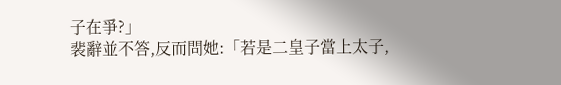子在爭?」
裴辭並不答,反而問她:「若是二皇子當上太子,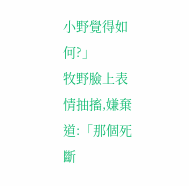小野覺得如何?」
牧野臉上表情抽搐,嫌棄道:「那個死斷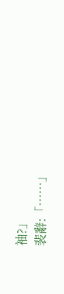袖?」
裴辭:「……」